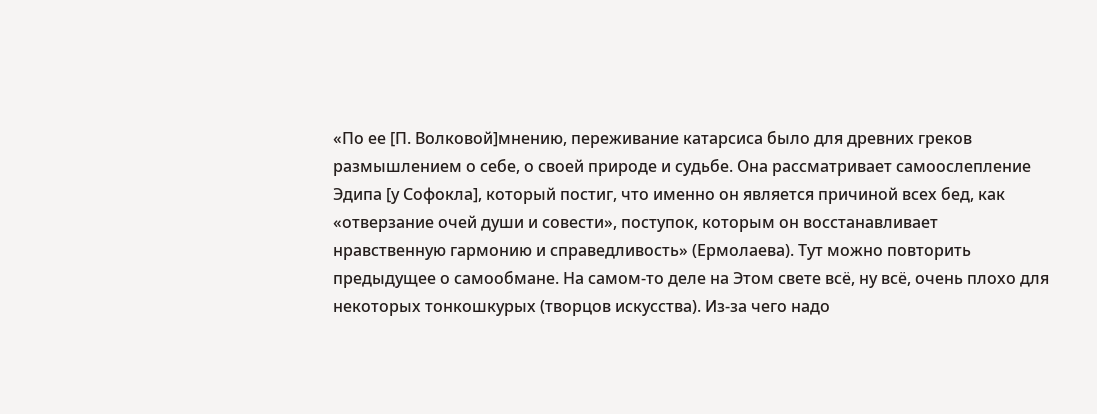«По ее [П. Волковой]мнению, переживание катарсиса было для древних греков размышлением о себе, о своей природе и судьбе. Она рассматривает самоослепление Эдипа [у Софокла], который постиг, что именно он является причиной всех бед, как «отверзание очей души и совести», поступок, которым он восстанавливает нравственную гармонию и справедливость» (Ермолаева). Тут можно повторить предыдущее о самообмане. На самом-то деле на Этом свете всё, ну всё, очень плохо для некоторых тонкошкурых (творцов искусства). Из-за чего надо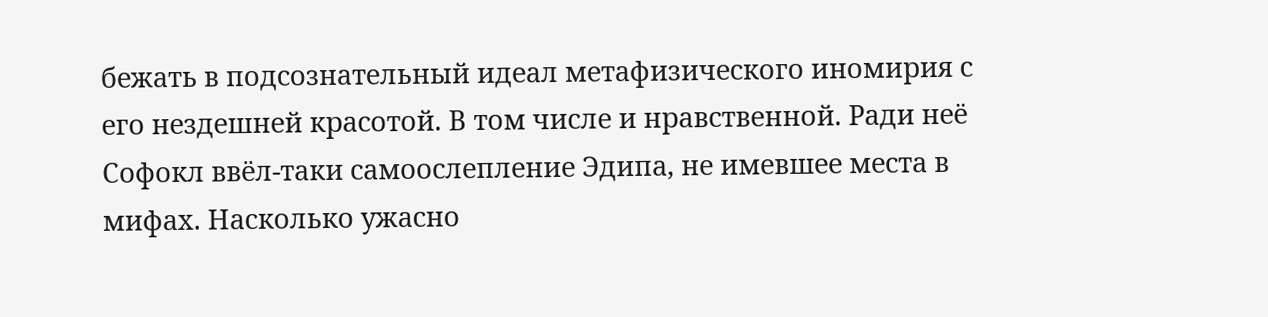бежать в подсознательный идеал метафизического иномирия с его нездешней красотой. В том числе и нравственной. Ради неё Софокл ввёл-таки самоослепление Эдипа, не имевшее места в мифах. Насколько ужасно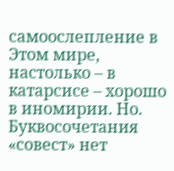самоослепление в Этом мире, настолько – в катарсисе – хорошо в иномирии. Но. Буквосочетания «совест» нет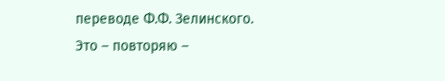переводе Ф.Ф. Зелинского. Это – повторяю –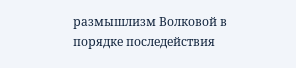размышлизм Волковой в порядке последействия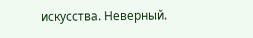искусства. Неверный.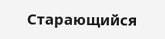Старающийся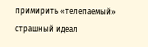примирить «телепаемый» страшный идеал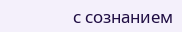с сознанием